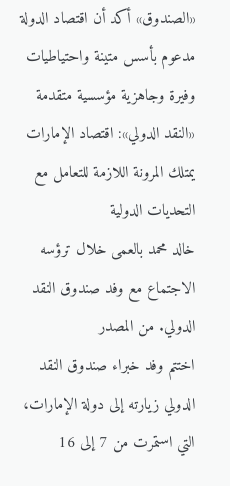«الصندوق» أكد أن اقتصاد الدولة مدعوم بأسس متينة واحتياطيات وفيرة وجاهزية مؤسسية متقدمة
«النقد الدولي»: اقتصاد الإمارات يمتلك المرونة اللازمة للتعامل مع التحديات الدولية
خالد محمد بالعمى خلال ترؤسه الاجتماع مع وفد صندوق النقد الدولي. من المصدر
اختتم وفد خبراء صندوق النقد الدولي زيارته إلى دولة الإمارات، التي استمرت من 7 إلى 16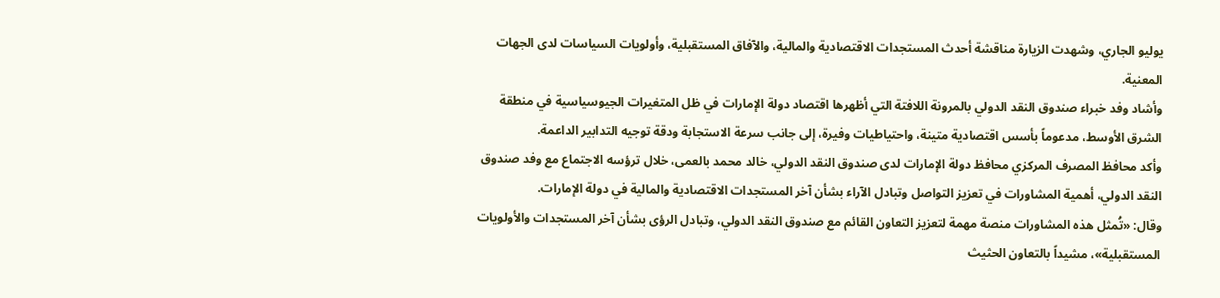يوليو الجاري، وشهدت الزيارة مناقشة أحدث المستجدات الاقتصادية والمالية، والآفاق المستقبلية، وأولويات السياسات لدى الجهات المعنية.
وأشاد وفد خبراء صندوق النقد الدولي بالمرونة اللافتة التي أظهرها اقتصاد دولة الإمارات في ظل المتغيرات الجيوسياسية في منطقة الشرق الأوسط، مدعوماً بأسس اقتصادية متينة، واحتياطيات وفيرة، إلى جانب سرعة الاستجابة ودقة توجيه التدابير الداعمة.
وأكد محافظ المصرف المركزي محافظ دولة الإمارات لدى صندوق النقد الدولي، خالد محمد بالعمى، خلال ترؤسه الاجتماع مع وفد صندوق النقد الدولي، أهمية المشاورات في تعزيز التواصل وتبادل الآراء بشأن آخر المستجدات الاقتصادية والمالية في دولة الإمارات.
وقال: «تُمثل هذه المشاورات منصة مهمة لتعزيز التعاون القائم مع صندوق النقد الدولي، وتبادل الرؤى بشأن آخر المستجدات والأولويات المستقبلية»، مشيداً بالتعاون الحثيث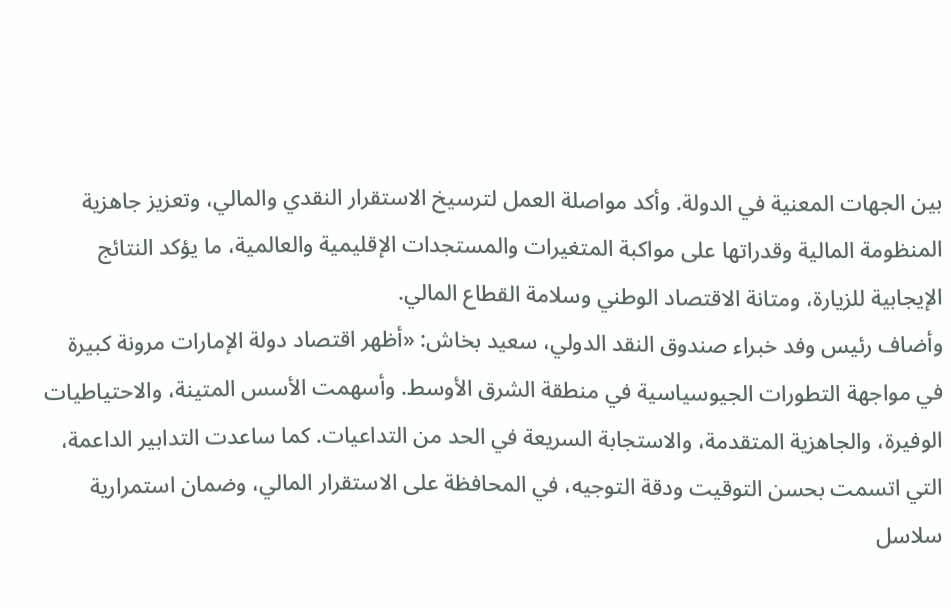بين الجهات المعنية في الدولة. وأكد مواصلة العمل لترسيخ الاستقرار النقدي والمالي، وتعزيز جاهزية المنظومة المالية وقدراتها على مواكبة المتغيرات والمستجدات الإقليمية والعالمية، ما يؤكد النتائج الإيجابية للزيارة، ومتانة الاقتصاد الوطني وسلامة القطاع المالي.
وأضاف رئيس وفد خبراء صندوق النقد الدولي، سعيد بخاش: «أظهر اقتصاد دولة الإمارات مرونة كبيرة في مواجهة التطورات الجيوسياسية في منطقة الشرق الأوسط. وأسهمت الأسس المتينة، والاحتياطيات الوفيرة، والجاهزية المتقدمة، والاستجابة السريعة في الحد من التداعيات. كما ساعدت التدابير الداعمة، التي اتسمت بحسن التوقيت ودقة التوجيه، في المحافظة على الاستقرار المالي، وضمان استمرارية سلاسل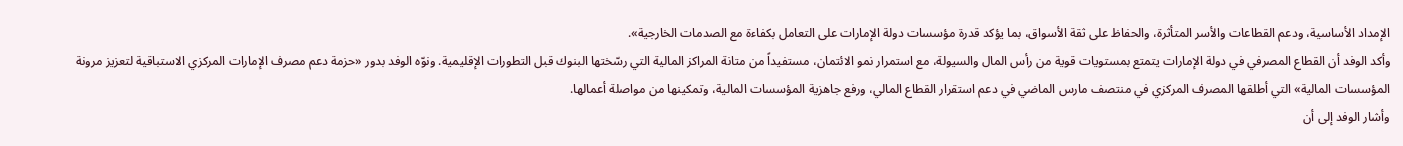الإمداد الأساسية، ودعم القطاعات والأسر المتأثرة، والحفاظ على ثقة الأسواق، بما يؤكد قدرة مؤسسات دولة الإمارات على التعامل بكفاءة مع الصدمات الخارجية».
وأكد الوفد أن القطاع المصرفي في دولة الإمارات يتمتع بمستويات قوية من رأس المال والسيولة، مع استمرار نمو الائتمان، مستفيداً من متانة المراكز المالية التي رسّختها البنوك قبل التطورات الإقليمية. ونوّه الوفد بدور «حزمة دعم مصرف الإمارات المركزي الاستباقية لتعزيز مرونة المؤسسات المالية» التي أطلقها المصرف المركزي في منتصف مارس الماضي في دعم استقرار القطاع المالي، ورفع جاهزية المؤسسات المالية، وتمكينها من مواصلة أعمالها.
وأشار الوفد إلى أن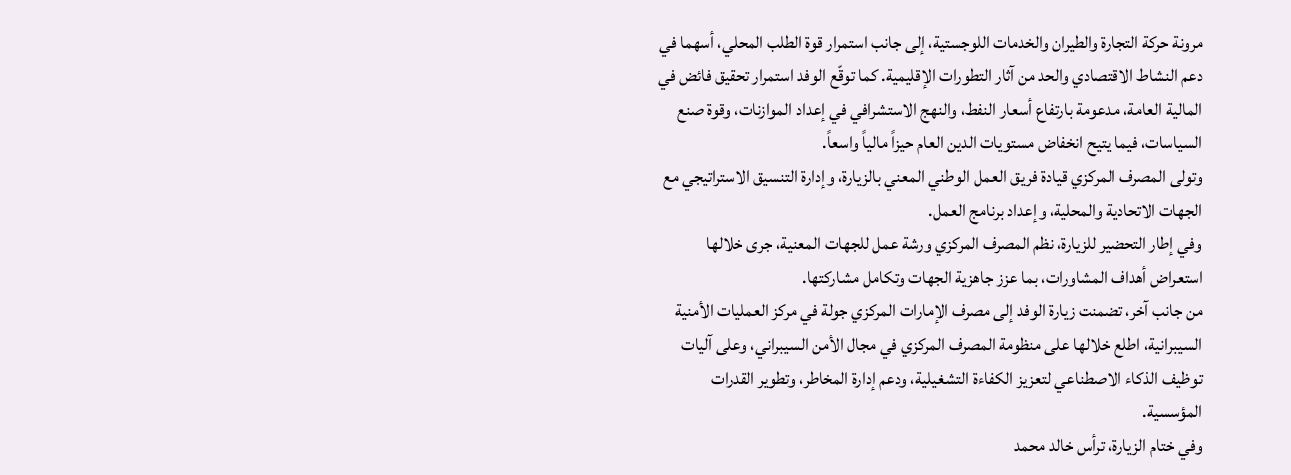مرونة حركة التجارة والطيران والخدمات اللوجستية، إلى جانب استمرار قوة الطلب المحلي، أسهما في دعم النشاط الاقتصادي والحد من آثار التطورات الإقليمية. كما توقّع الوفد استمرار تحقيق فائض في المالية العامة، مدعومة بارتفاع أسعار النفط، والنهج الاستشرافي في إعداد الموازنات، وقوة صنع السياسات، فيما يتيح انخفاض مستويات الدين العام حيزاً مالياً واسعاً.
وتولى المصرف المركزي قيادة فريق العمل الوطني المعني بالزيارة، وإدارة التنسيق الاستراتيجي مع الجهات الاتحادية والمحلية، وإعداد برنامج العمل.
وفي إطار التحضير للزيارة، نظم المصرف المركزي ورشة عمل للجهات المعنية، جرى خلالها استعراض أهداف المشاورات، بما عزز جاهزية الجهات وتكامل مشاركتها.
من جانب آخر، تضمنت زيارة الوفد إلى مصرف الإمارات المركزي جولة في مركز العمليات الأمنية السيبرانية، اطلع خلالها على منظومة المصرف المركزي في مجال الأمن السيبراني، وعلى آليات توظيف الذكاء الاصطناعي لتعزيز الكفاءة التشغيلية، ودعم إدارة المخاطر، وتطوير القدرات المؤسسية.
وفي ختام الزيارة، ترأس خالد محمد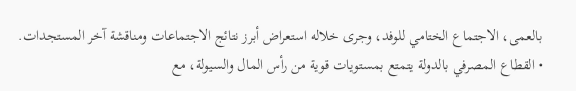بالعمى، الاجتماع الختامي للوفد، وجرى خلاله استعراض أبرز نتائج الاجتماعات ومناقشة آخر المستجدات.
• القطاع المصرفي بالدولة يتمتع بمستويات قوية من رأس المال والسيولة، مع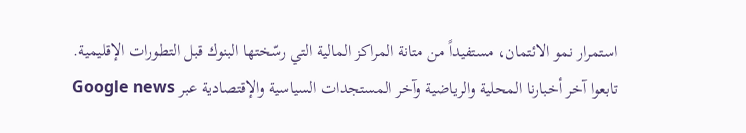استمرار نمو الائتمان، مستفيداً من متانة المراكز المالية التي رسّختها البنوك قبل التطورات الإقليمية.
تابعوا آخر أخبارنا المحلية والرياضية وآخر المستجدات السياسية والإقتصادية عبر Google news